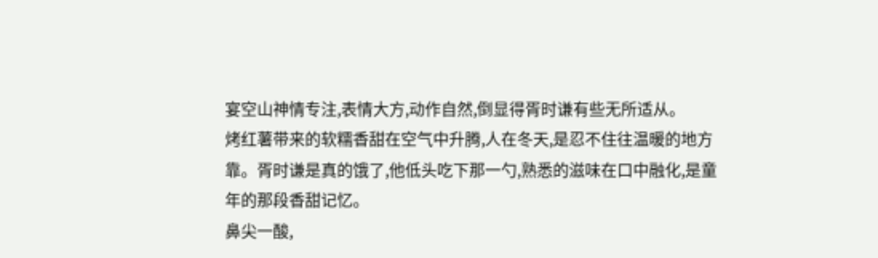宴空山神情专注,表情大方,动作自然,倒显得胥时谦有些无所适从。
烤红薯带来的软糯香甜在空气中升腾,人在冬天,是忍不住往温暖的地方靠。胥时谦是真的饿了,他低头吃下那一勺,熟悉的滋味在口中融化,是童年的那段香甜记忆。
鼻尖一酸,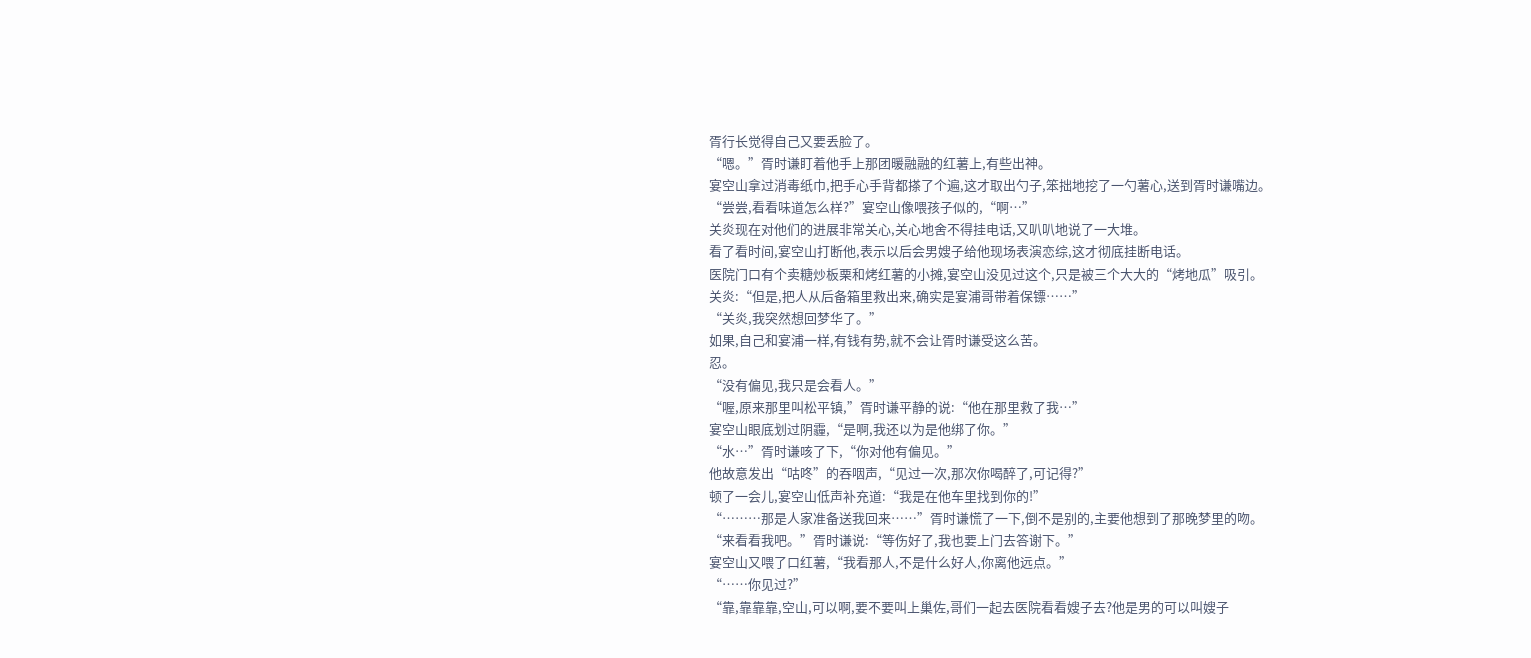胥行长觉得自己又要丢脸了。
“嗯。”胥时谦盯着他手上那团暖融融的红薯上,有些出神。
宴空山拿过消毒纸巾,把手心手背都搽了个遍,这才取出勺子,笨拙地挖了一勺薯心,送到胥时谦嘴边。
“尝尝,看看味道怎么样?”宴空山像喂孩子似的,“啊…”
关炎现在对他们的进展非常关心,关心地舍不得挂电话,又叭叭地说了一大堆。
看了看时间,宴空山打断他,表示以后会男嫂子给他现场表演恋综,这才彻底挂断电话。
医院门口有个卖糖炒板栗和烤红薯的小摊,宴空山没见过这个,只是被三个大大的“烤地瓜”吸引。
关炎:“但是,把人从后备箱里救出来,确实是宴浦哥带着保镖……”
“关炎,我突然想回梦华了。”
如果,自己和宴浦一样,有钱有势,就不会让胥时谦受这么苦。
忍。
“没有偏见,我只是会看人。”
“喔,原来那里叫松平镇,”胥时谦平静的说:“他在那里救了我…”
宴空山眼底划过阴霾,“是啊,我还以为是他绑了你。”
“水…”胥时谦咳了下,“你对他有偏见。”
他故意发出“咕咚”的吞咽声,“见过一次,那次你喝醉了,可记得?”
顿了一会儿,宴空山低声补充道:“我是在他车里找到你的!”
“………那是人家准备送我回来……”胥时谦慌了一下,倒不是别的,主要他想到了那晚梦里的吻。
“来看看我吧。”胥时谦说:“等伤好了,我也要上门去答谢下。”
宴空山又喂了口红薯,“我看那人,不是什么好人,你离他远点。”
“……你见过?”
“靠,靠靠靠,空山,可以啊,要不要叫上巢佐,哥们一起去医院看看嫂子去?他是男的可以叫嫂子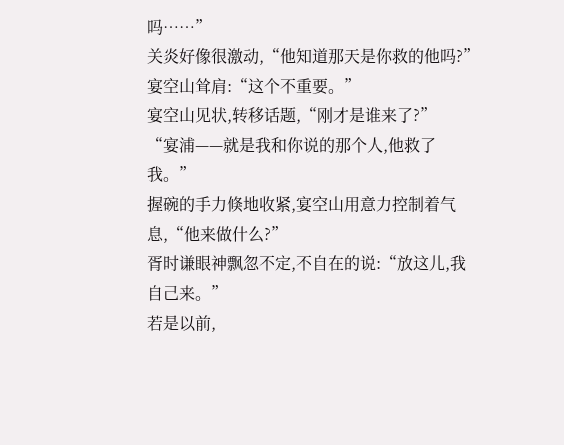吗……”
关炎好像很激动,“他知道那天是你救的他吗?”
宴空山耸肩:“这个不重要。”
宴空山见状,转移话题,“刚才是谁来了?”
“宴浦——就是我和你说的那个人,他救了我。”
握碗的手力倏地收紧,宴空山用意力控制着气息,“他来做什么?”
胥时谦眼神飘忽不定,不自在的说:“放这儿,我自己来。”
若是以前,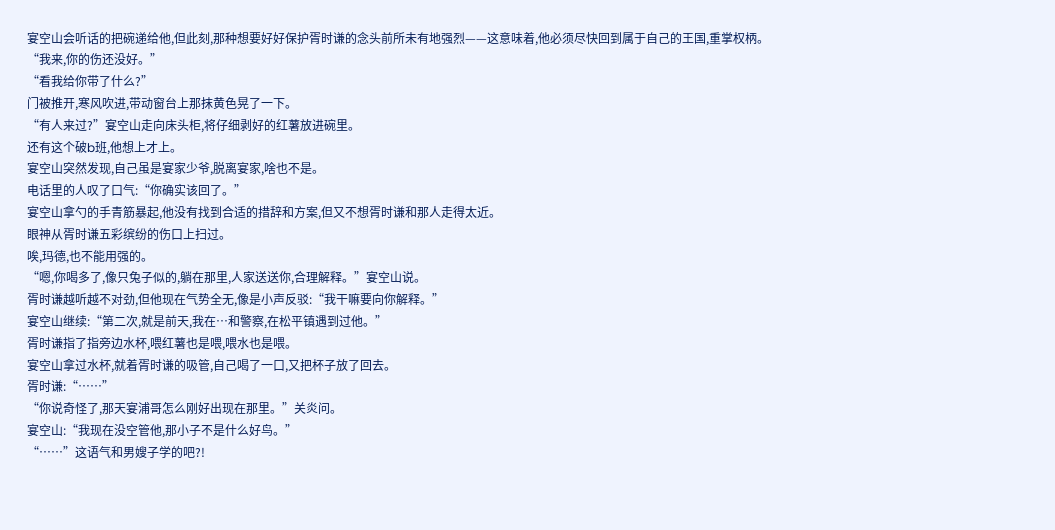宴空山会听话的把碗递给他,但此刻,那种想要好好保护胥时谦的念头前所未有地强烈——这意味着,他必须尽快回到属于自己的王国,重掌权柄。
“我来,你的伤还没好。”
“看我给你带了什么?”
门被推开,寒风吹进,带动窗台上那抹黄色晃了一下。
“有人来过?”宴空山走向床头柜,将仔细剥好的红薯放进碗里。
还有这个破b班,他想上才上。
宴空山突然发现,自己虽是宴家少爷,脱离宴家,啥也不是。
电话里的人叹了口气:“你确实该回了。”
宴空山拿勺的手青筋暴起,他没有找到合适的措辞和方案,但又不想胥时谦和那人走得太近。
眼神从胥时谦五彩缤纷的伤口上扫过。
唉,玛德,也不能用强的。
“嗯,你喝多了,像只兔子似的,躺在那里,人家送送你,合理解释。”宴空山说。
胥时谦越听越不对劲,但他现在气势全无,像是小声反驳:“我干嘛要向你解释。”
宴空山继续:“第二次,就是前天,我在…和警察,在松平镇遇到过他。”
胥时谦指了指旁边水杯,喂红薯也是喂,喂水也是喂。
宴空山拿过水杯,就着胥时谦的吸管,自己喝了一口,又把杯子放了回去。
胥时谦:“……”
“你说奇怪了,那天宴浦哥怎么刚好出现在那里。”关炎问。
宴空山:“我现在没空管他,那小子不是什么好鸟。”
“……”这语气和男嫂子学的吧?!